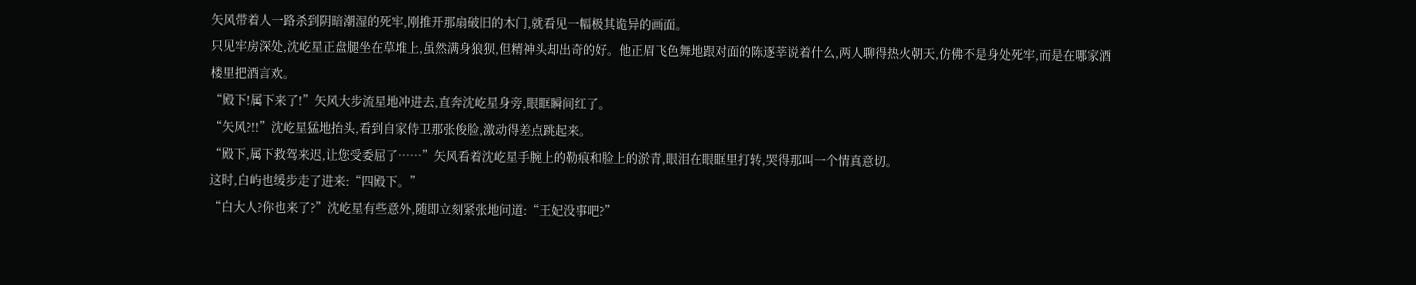矢风带着人一路杀到阴暗潮湿的死牢,刚推开那扇破旧的木门,就看见一幅极其诡异的画面。
只见牢房深处,沈屹星正盘腿坐在草堆上,虽然满身狼狈,但精神头却出奇的好。他正眉飞色舞地跟对面的陈逐莘说着什么,两人聊得热火朝天,仿佛不是身处死牢,而是在哪家酒楼里把酒言欢。
“殿下!属下来了!”矢风大步流星地冲进去,直奔沈屹星身旁,眼眶瞬间红了。
“矢风?!!”沈屹星猛地抬头,看到自家侍卫那张俊脸,激动得差点跳起来。
“殿下,属下救驾来迟,让您受委屈了……”矢风看着沈屹星手腕上的勒痕和脸上的淤青,眼泪在眼眶里打转,哭得那叫一个情真意切。
这时,白屿也缓步走了进来:“四殿下。”
“白大人?你也来了?”沈屹星有些意外,随即立刻紧张地问道:“王妃没事吧?”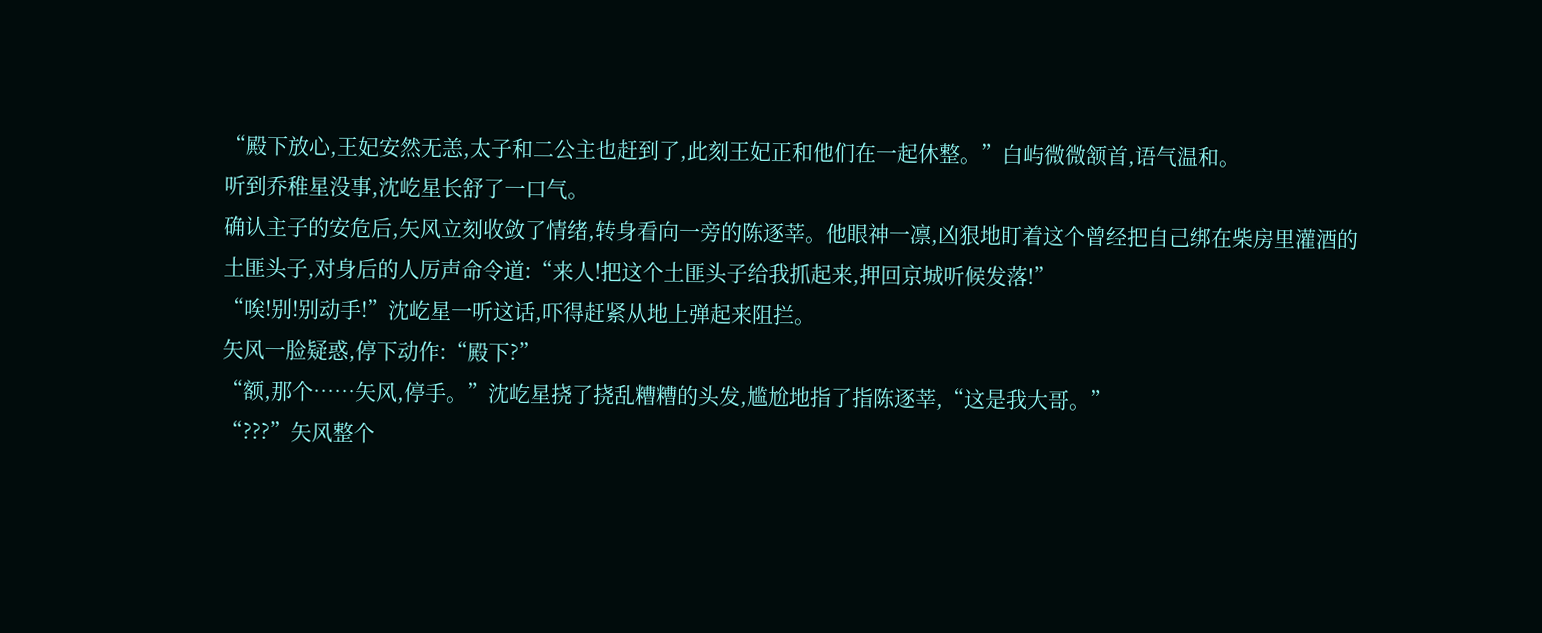“殿下放心,王妃安然无恙,太子和二公主也赶到了,此刻王妃正和他们在一起休整。”白屿微微颔首,语气温和。
听到乔稚星没事,沈屹星长舒了一口气。
确认主子的安危后,矢风立刻收敛了情绪,转身看向一旁的陈逐莘。他眼神一凛,凶狠地盯着这个曾经把自己绑在柴房里灌酒的土匪头子,对身后的人厉声命令道:“来人!把这个土匪头子给我抓起来,押回京城听候发落!”
“唉!别!别动手!”沈屹星一听这话,吓得赶紧从地上弹起来阻拦。
矢风一脸疑惑,停下动作:“殿下?”
“额,那个……矢风,停手。”沈屹星挠了挠乱糟糟的头发,尴尬地指了指陈逐莘,“这是我大哥。”
“???”矢风整个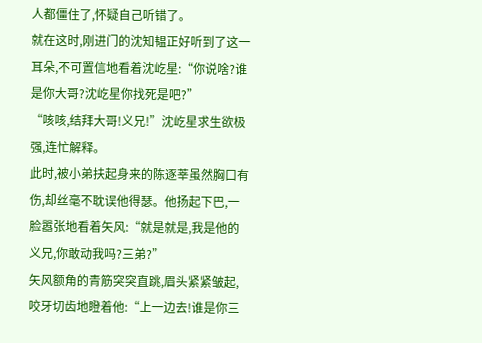人都僵住了,怀疑自己听错了。
就在这时,刚进门的沈知韫正好听到了这一耳朵,不可置信地看着沈屹星:“你说啥?谁是你大哥?沈屹星你找死是吧?”
“咳咳,结拜大哥!义兄!”沈屹星求生欲极强,连忙解释。
此时,被小弟扶起身来的陈逐莘虽然胸口有伤,却丝毫不耽误他得瑟。他扬起下巴,一脸嚣张地看着矢风:“就是就是,我是他的义兄,你敢动我吗?三弟?”
矢风额角的青筋突突直跳,眉头紧紧皱起,咬牙切齿地瞪着他:“上一边去!谁是你三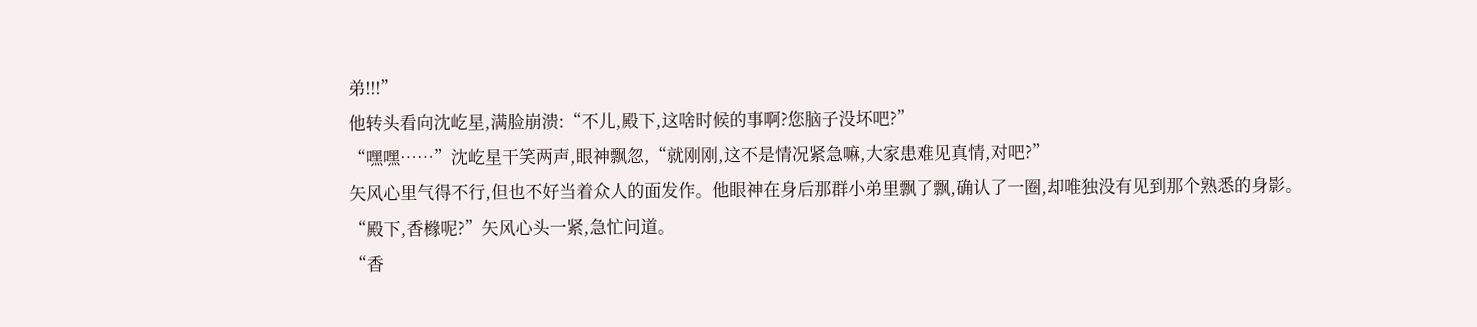弟!!!”
他转头看向沈屹星,满脸崩溃:“不儿,殿下,这啥时候的事啊?您脑子没坏吧?”
“嘿嘿……”沈屹星干笑两声,眼神飘忽,“就刚刚,这不是情况紧急嘛,大家患难见真情,对吧?”
矢风心里气得不行,但也不好当着众人的面发作。他眼神在身后那群小弟里飘了飘,确认了一圈,却唯独没有见到那个熟悉的身影。
“殿下,香橼呢?”矢风心头一紧,急忙问道。
“香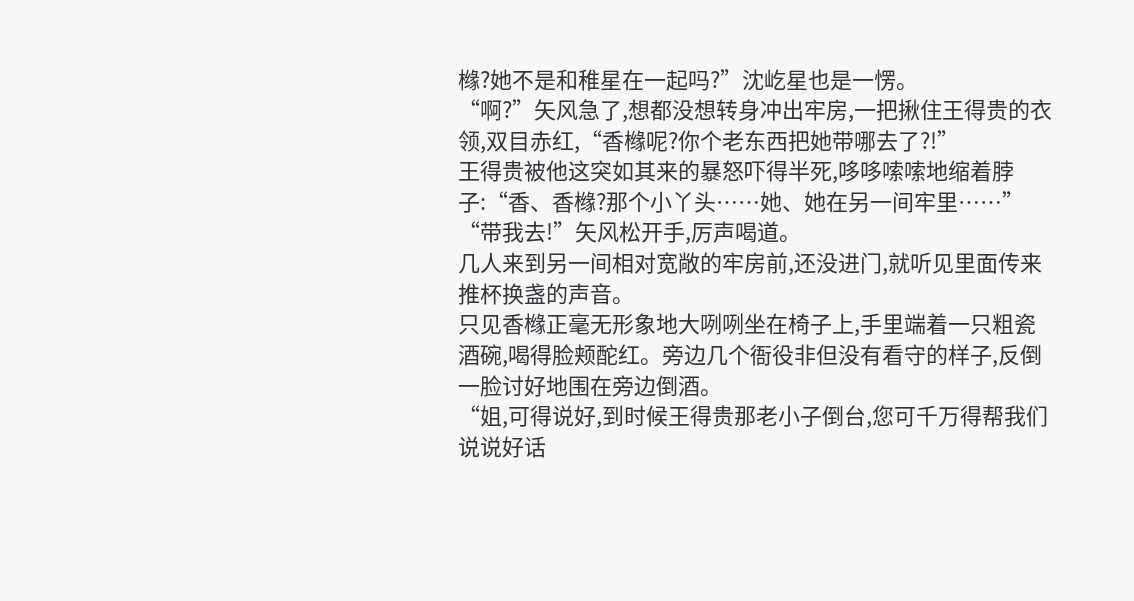橼?她不是和稚星在一起吗?”沈屹星也是一愣。
“啊?”矢风急了,想都没想转身冲出牢房,一把揪住王得贵的衣领,双目赤红,“香橼呢?你个老东西把她带哪去了?!”
王得贵被他这突如其来的暴怒吓得半死,哆哆嗦嗦地缩着脖子:“香、香橼?那个小丫头……她、她在另一间牢里……”
“带我去!”矢风松开手,厉声喝道。
几人来到另一间相对宽敞的牢房前,还没进门,就听见里面传来推杯换盏的声音。
只见香橼正毫无形象地大咧咧坐在椅子上,手里端着一只粗瓷酒碗,喝得脸颊酡红。旁边几个衙役非但没有看守的样子,反倒一脸讨好地围在旁边倒酒。
“姐,可得说好,到时候王得贵那老小子倒台,您可千万得帮我们说说好话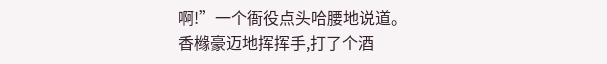啊!”一个衙役点头哈腰地说道。
香橼豪迈地挥挥手,打了个酒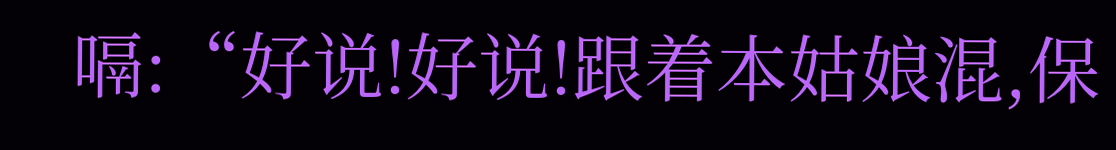嗝:“好说!好说!跟着本姑娘混,保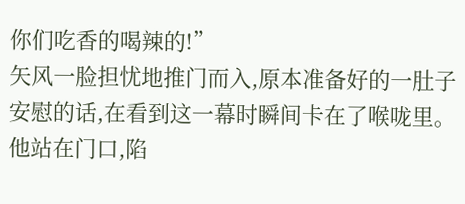你们吃香的喝辣的!”
矢风一脸担忧地推门而入,原本准备好的一肚子安慰的话,在看到这一幕时瞬间卡在了喉咙里。他站在门口,陷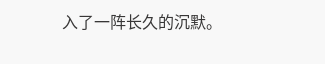入了一阵长久的沉默。